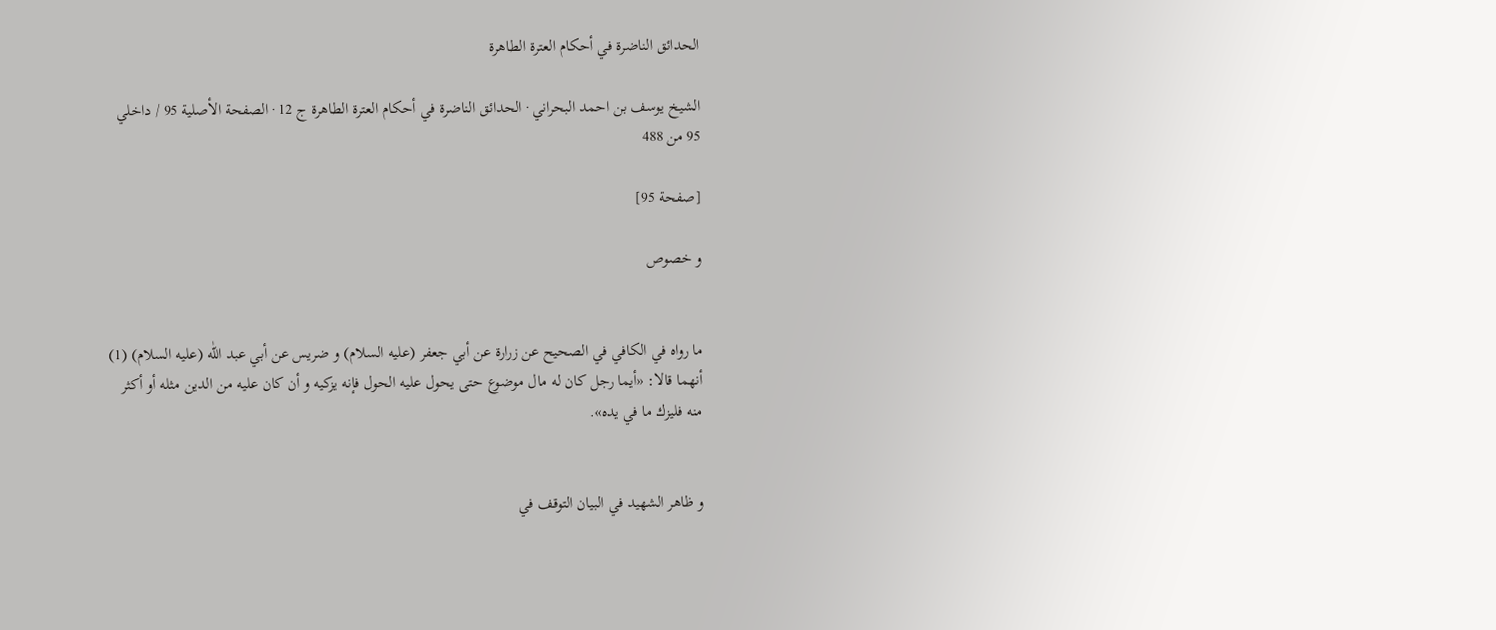الحدائق الناضرة في أحكام العترة الطاهرة

الشيخ يوسف بن احمد البحراني · الحدائق الناضرة في أحكام العترة الطاهرة ج 12 · الصفحة الأصلية 95 / داخلي 95 من 488

[صفحة 95]

و خصوص


ما رواه في الكافي في الصحيح عن زرارة عن أبي جعفر (عليه السلام) و ضريس عن أبي عبد اللّٰه (عليه السلام) (1) أنهما قالا: «أيما رجل كان له مال موضوع حتى يحول عليه الحول فإنه يزكيه و أن كان عليه من الدين مثله أو أكثر منه فليزك ما في يده».


و ظاهر الشهيد في البيان التوقف في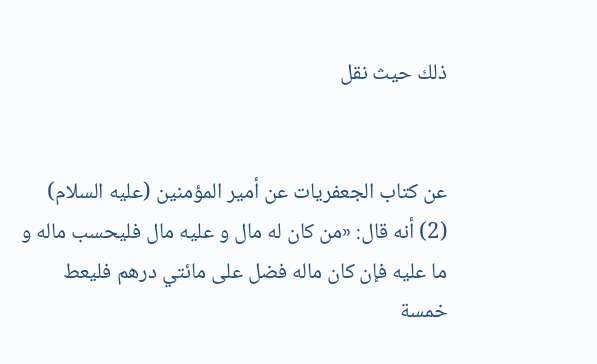ذلك حيث نقل


عن كتاب الجعفريات عن أمير المؤمنين (عليه السلام) (2) أنه قال: «من كان له مال و عليه مال فليحسب ماله و ما عليه فإن كان ماله فضل على مائتي درهم فليعط خمسة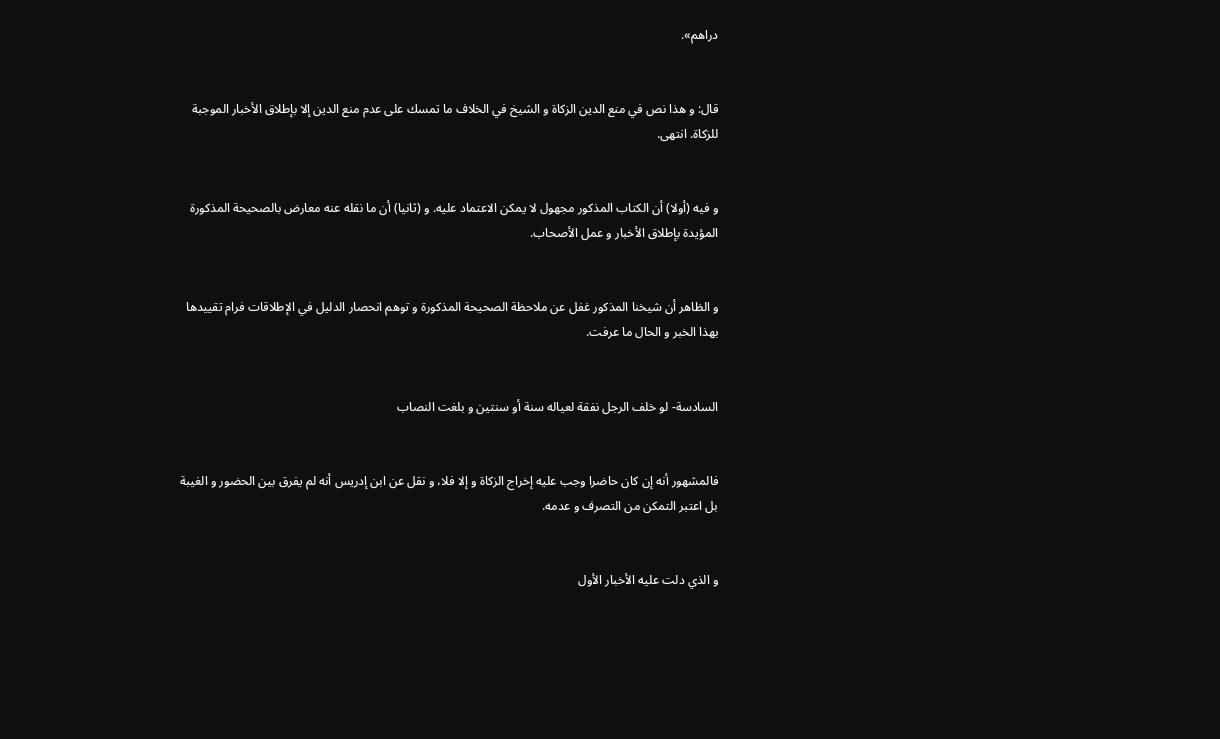دراهم».


قال: و هذا نص في منع الدين الزكاة و الشيخ في الخلاف ما تمسك على عدم منع الدين إلا بإطلاق الأخبار الموجبة للزكاة. انتهى.


و فيه (أولا) أن الكتاب المذكور مجهول لا يمكن الاعتماد عليه. و (ثانيا) أن ما نقله عنه معارض بالصحيحة المذكورة المؤيدة بإطلاق الأخبار و عمل الأصحاب.


و الظاهر أن شيخنا المذكور غفل عن ملاحظة الصحيحة المذكورة و توهم انحصار الدليل في الإطلاقات فرام تقييدها بهذا الخبر و الحال ما عرفت.


السادسة- لو خلف الرجل نفقة لعياله سنة أو سنتين و بلغت النصاب


فالمشهور أنه إن كان حاضرا وجب عليه إخراج الزكاة و إلا فلا، و نقل عن ابن إدريس أنه لم يفرق بين الحضور و الغيبة بل اعتبر التمكن من التصرف و عدمه.


و الذي دلت عليه الأخبار الأول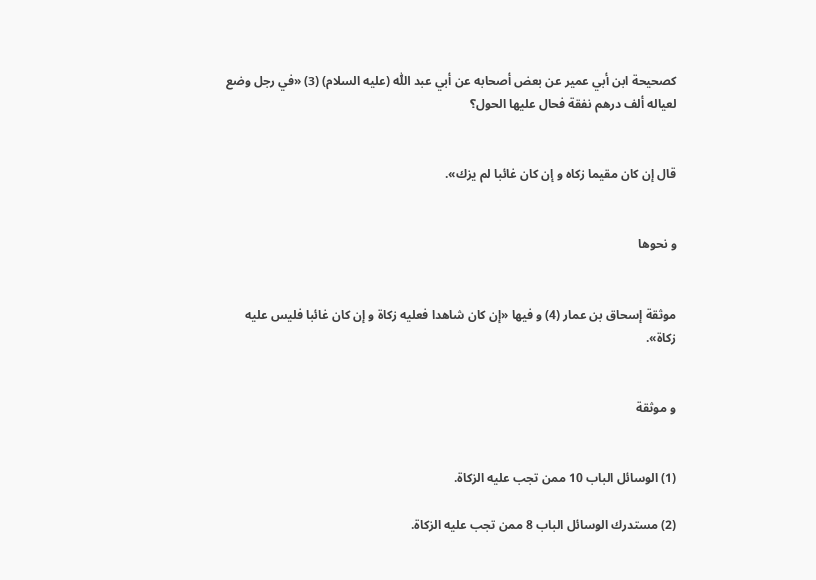كصحيحة ابن أبي عمير عن بعض أصحابه عن أبي عبد اللّٰه (عليه السلام) (3) «في رجل وضع لعياله ألف درهم نفقة فحال عليها الحول؟


قال إن كان مقيما زكاه و إن كان غائبا لم يزك».


و نحوها


موثقة إسحاق بن عمار (4) و فيها «إن كان شاهدا فعليه زكاة و إن كان غائبا فليس عليه زكاة».


و موثقة


(1) الوسائل الباب 10 ممن تجب عليه الزكاة.

(2) مستدرك الوسائل الباب 8 ممن تجب عليه الزكاة.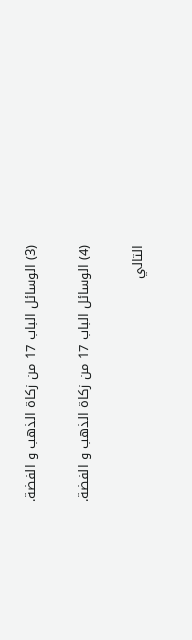(3) الوسائل الباب 17 من زكاة الذهب و الفضة.

(4) الوسائل الباب 17 من زكاة الذهب و الفضة.

التالي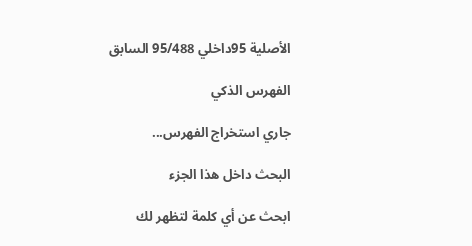الأصلية 95داخلي 95/488 السابق

الفهرس الذكي

جاري استخراج الفهرس...

البحث داخل هذا الجزء

ابحث عن أي كلمة لتظهر لك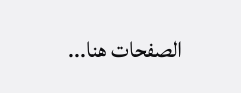الصفحات هنا...